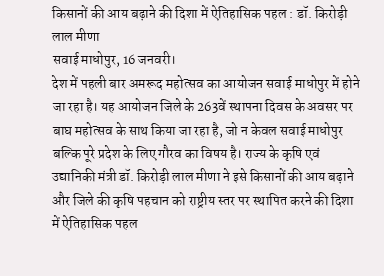किसानों की आय बढ़ाने की दिशा में ऐतिहासिक पहल : डॉ. किरोड़ी लाल मीणा
सवाई माधोपुर, 16 जनवरी।
देश में पहली बार अमरूद महोत्सव का आयोजन सवाई माधोपुर में होने जा रहा है। यह आयोजन जिले के 263वें स्थापना दिवस के अवसर पर बाघ महोत्सव के साथ किया जा रहा है, जो न केवल सवाई माधोपुर बल्कि पूरे प्रदेश के लिए गौरव का विषय है। राज्य के कृषि एवं उद्यानिकी मंत्री डॉ. किरोड़ी लाल मीणा ने इसे किसानों की आय बढ़ाने और जिले की कृषि पहचान को राष्ट्रीय स्तर पर स्थापित करने की दिशा में ऐतिहासिक पहल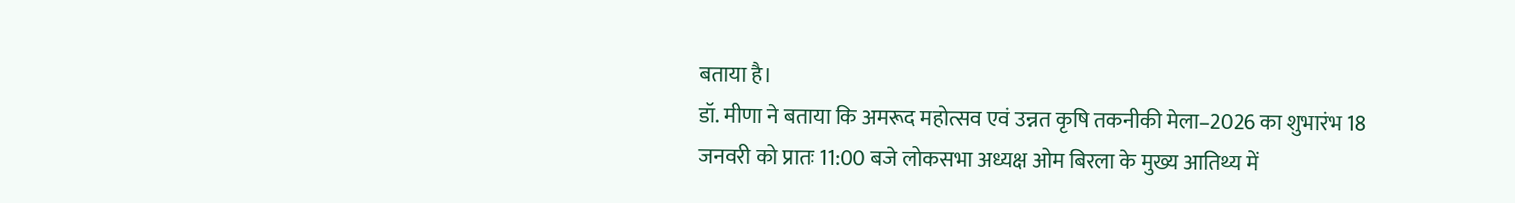बताया है।
डॉ. मीणा ने बताया कि अमरूद महोत्सव एवं उन्नत कृषि तकनीकी मेला–2026 का शुभारंभ 18 जनवरी को प्रातः 11:00 बजे लोकसभा अध्यक्ष ओम बिरला के मुख्य आतिथ्य में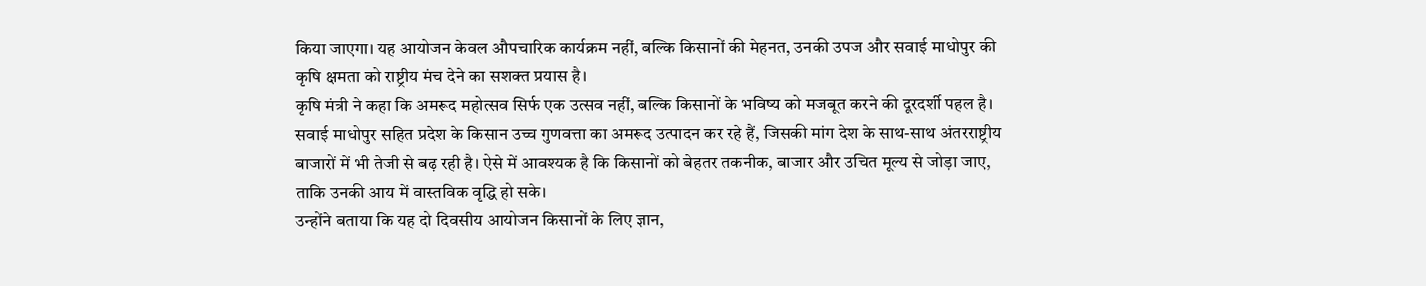किया जाएगा। यह आयोजन केवल औपचारिक कार्यक्रम नहीं, बल्कि किसानों की मेहनत, उनकी उपज और सवाई माधोपुर की कृषि क्षमता को राष्ट्रीय मंच देने का सशक्त प्रयास है।
कृषि मंत्री ने कहा कि अमरूद महोत्सव सिर्फ एक उत्सव नहीं, बल्कि किसानों के भविष्य को मजबूत करने की दूरदर्शी पहल है। सवाई माधोपुर सहित प्रदेश के किसान उच्च गुणवत्ता का अमरूद उत्पादन कर रहे हैं, जिसकी मांग देश के साथ-साथ अंतरराष्ट्रीय बाजारों में भी तेजी से बढ़ रही है। ऐसे में आवश्यक है कि किसानों को बेहतर तकनीक, बाजार और उचित मूल्य से जोड़ा जाए, ताकि उनकी आय में वास्तविक वृद्धि हो सके।
उन्होंने बताया कि यह दो दिवसीय आयोजन किसानों के लिए ज्ञान,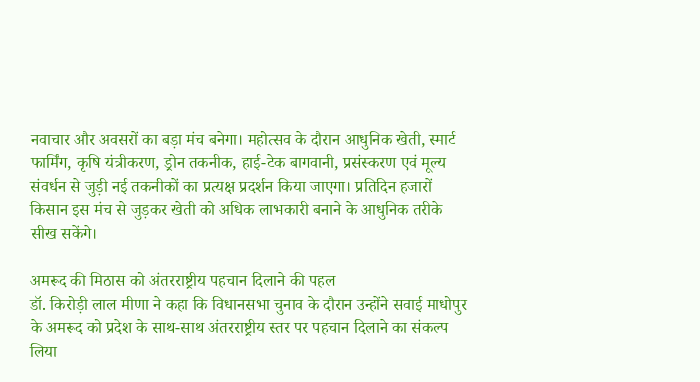नवाचार और अवसरों का बड़ा मंच बनेगा। महोत्सव के दौरान आधुनिक खेती, स्मार्ट फार्मिंग, कृषि यंत्रीकरण, ड्रोन तकनीक, हाई-टेक बागवानी, प्रसंस्करण एवं मूल्य संवर्धन से जुड़ी नई तकनीकों का प्रत्यक्ष प्रदर्शन किया जाएगा। प्रतिदिन हजारों किसान इस मंच से जुड़कर खेती को अधिक लाभकारी बनाने के आधुनिक तरीके सीख सकेंगे।

अमरूद की मिठास को अंतरराष्ट्रीय पहचान दिलाने की पहल
डॉ. किरोड़ी लाल मीणा ने कहा कि विधानसभा चुनाव के दौरान उन्होंने सवाई माधोपुर के अमरूद को प्रदेश के साथ-साथ अंतरराष्ट्रीय स्तर पर पहचान दिलाने का संकल्प लिया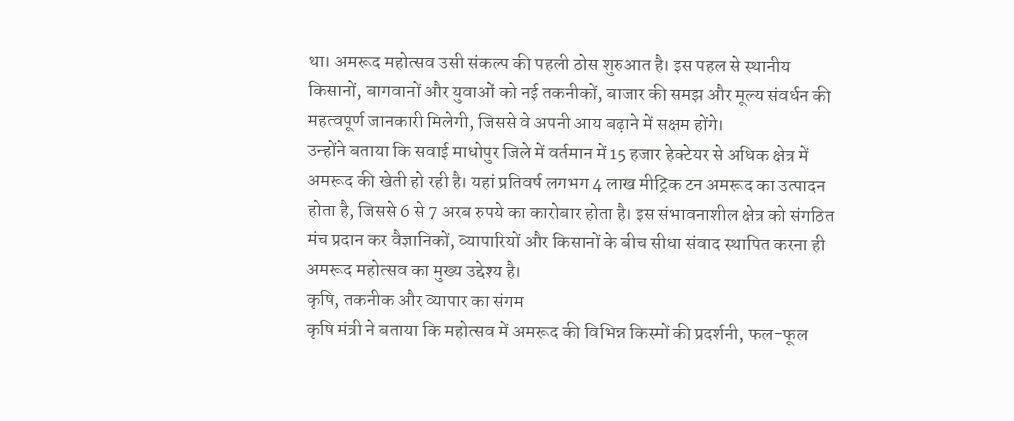था। अमरूद महोत्सव उसी संकल्प की पहली ठोस शुरुआत है। इस पहल से स्थानीय किसानों, बागवानों और युवाओं को नई तकनीकों, बाजार की समझ और मूल्य संवर्धन की महत्वपूर्ण जानकारी मिलेगी, जिससे वे अपनी आय बढ़ाने में सक्षम होंगे।
उन्होंने बताया कि सवाई माधोपुर जिले में वर्तमान में 15 हजार हेक्टेयर से अधिक क्षेत्र में अमरूद की खेती हो रही है। यहां प्रतिवर्ष लगभग 4 लाख मीट्रिक टन अमरूद का उत्पादन होता है, जिससे 6 से 7 अरब रुपये का कारोबार होता है। इस संभावनाशील क्षेत्र को संगठित मंच प्रदान कर वैज्ञानिकों, व्यापारियों और किसानों के बीच सीधा संवाद स्थापित करना ही अमरूद महोत्सव का मुख्य उद्देश्य है।
कृषि, तकनीक और व्यापार का संगम
कृषि मंत्री ने बताया कि महोत्सव में अमरूद की विभिन्न किस्मों की प्रदर्शनी, फल-फूल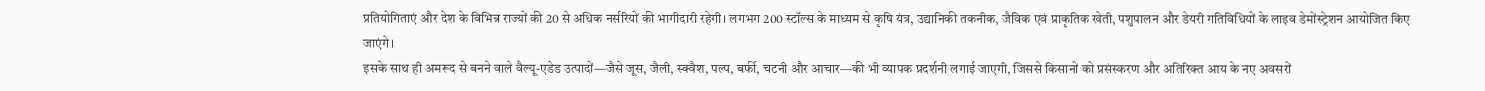प्रतियोगिताएं और देश के विभिन्न राज्यों की 20 से अधिक नर्सरियों की भागीदारी रहेगी। लगभग 200 स्टॉल्स के माध्यम से कृषि यंत्र, उद्यानिकी तकनीक, जैविक एवं प्राकृतिक खेती, पशुपालन और डेयरी गतिविधियों के लाइव डेमोंस्ट्रेशन आयोजित किए जाएंगे।
इसके साथ ही अमरूद से बनने वाले वैल्यू-एडेड उत्पादों—जैसे जूस, जैली, स्क्वैश, पल्प, बर्फी, चटनी और आचार—की भी व्यापक प्रदर्शनी लगाई जाएगी, जिससे किसानों को प्रसंस्करण और अतिरिक्त आय के नए अवसरों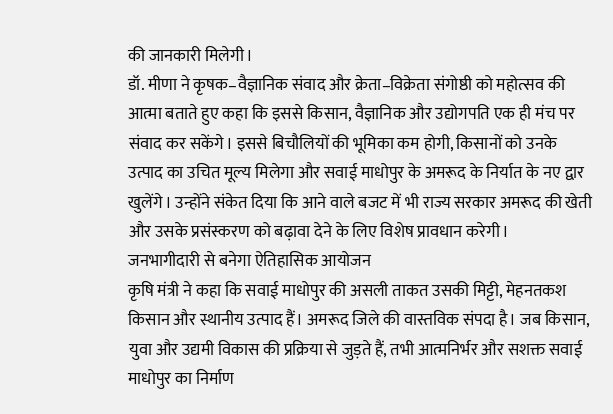की जानकारी मिलेगी।
डॉ. मीणा ने कृषक–वैज्ञानिक संवाद और क्रेता–विक्रेता संगोष्ठी को महोत्सव की आत्मा बताते हुए कहा कि इससे किसान, वैज्ञानिक और उद्योगपति एक ही मंच पर संवाद कर सकेंगे। इससे बिचौलियों की भूमिका कम होगी, किसानों को उनके उत्पाद का उचित मूल्य मिलेगा और सवाई माधोपुर के अमरूद के निर्यात के नए द्वार खुलेंगे। उन्होंने संकेत दिया कि आने वाले बजट में भी राज्य सरकार अमरूद की खेती और उसके प्रसंस्करण को बढ़ावा देने के लिए विशेष प्रावधान करेगी।
जनभागीदारी से बनेगा ऐतिहासिक आयोजन
कृषि मंत्री ने कहा कि सवाई माधोपुर की असली ताकत उसकी मिट्टी, मेहनतकश किसान और स्थानीय उत्पाद हैं। अमरूद जिले की वास्तविक संपदा है। जब किसान, युवा और उद्यमी विकास की प्रक्रिया से जुड़ते हैं, तभी आत्मनिर्भर और सशक्त सवाई माधोपुर का निर्माण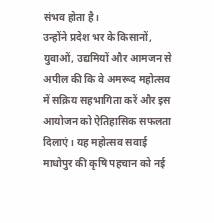संभव होता है।
उन्होंने प्रदेश भर के किसानों, युवाओं, उद्यमियों और आमजन से अपील की कि वे अमरूद महोत्सव में सक्रिय सहभागिता करें और इस आयोजन को ऐतिहासिक सफलता दिलाएं। यह महोत्सव सवाई माधोपुर की कृषि पहचान को नई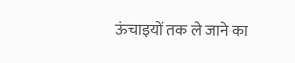ऊंचाइयों तक ले जाने का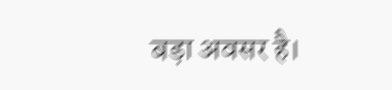बड़ा अवसर है।